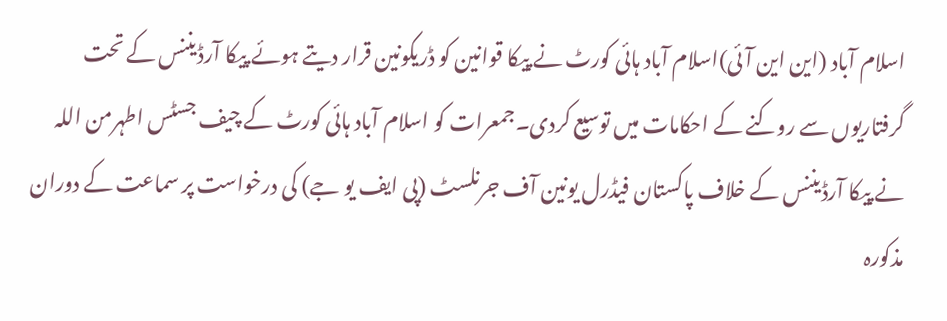اسلام آباد (این این آئی)اسلام آباد ہائی کورٹ نے پیکا قوانین کو ڈریکونین قرار دیتے ہوئے پیکا آرڈیننس کے تحت گرفتاریوں سے روکنے کے احکامات میں توسیع کردی۔جمعرات کو اسلام آباد ہائی کورٹ کے چیف جسٹس اطہرمن اللہ نے پیکا آرڈیننس کے خلاف پاکستان فیڈرل یونین آف جرنلسٹ (پی ایف یو جے) کی درخواست پر سماعت کے دوران مذکورہ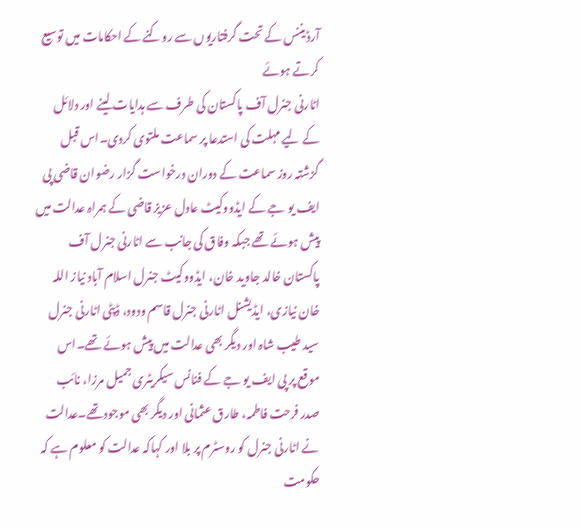آرڈیننس کے تحت گرفتاریوں سے روکنے کے احکامات میں توسیع کرتے ہوئے
اٹارنی جنرل آف پاکستان کی طرف سے ہدایات لینے اور دلائل کے لیے مہلت کی استدعا پر سماعت ملتوی کردی۔اس قبل گزشتہ روز سماعت کے دوران درخواست گزار رضوان قاضی پی ایف یو جے کے ایڈووکیٹ عادل عزیز قاضی کے ہمراہ عدالت میں پیش ہوئے تھے جبکہ وفاق کی جانب سے اٹارنی جنرل آف پاکستان خالد جاوید خان، ایڈووکیٹ جنرل اسلام آباد نیاز اللہ خان نیازی، ایڈیشنل اٹارنی جنرل قاسم ودود، ڈپٹی اٹارنی جنرل سید طیب شاہ اور دیگر بھی عدالت میں پیش ہوئے تھے۔اس موقع پر پی ایف یو جے کے فنانس سیکریٹری جمیل مرزا، نائب صدر فرحت فاطمہ، طارق عثمانی اور دیگر بھی موجودتھے۔عدالت نے اٹارنی جنرل کو روسٹرم پر بلا اور کہاکہ عدالت کو معلوم ہے کہ حکومت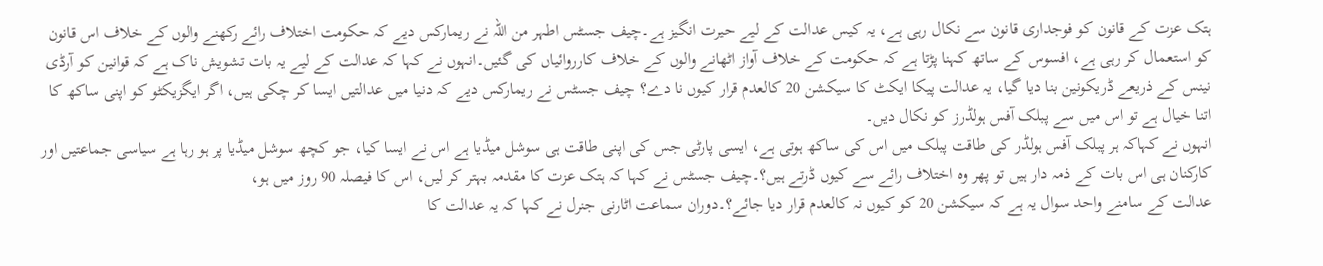ہتک عزت کے قانون کو فوجداری قانون سے نکال رہی ہے، یہ کیس عدالت کے لیے حیرت انگیز ہے۔چیف جسٹس اطہر من اللہ نے ریمارکس دیے کہ حکومت اختلاف رائے رکھنے والوں کے خلاف اس قانون کو استعمال کر رہی ہے، افسوس کے ساتھ کہنا پڑتا ہے کہ حکومت کے خلاف آواز اٹھانے والوں کے خلاف کارروائیاں کی گئیں۔انہوں نے کہا کہ عدالت کے لیے یہ بات تشویش ناک ہے کہ قوانین کو آرڈی نینس کے ذریعے ڈریکونین بنا دیا گیا، یہ عدالت پیکا ایکٹ کا سیکشن 20 کالعدم قرار کیوں نا دے؟ چیف جسٹس نے ریمارکس دیے کہ دنیا میں عدالتیں ایسا کر چکی ہیں، اگر ایگزیکٹو کو اپنی ساکھ کا اتنا خیال ہے تو اس میں سے پبلک آفس ہولڈرز کو نکال دیں۔
انہوں نے کہاکہ ہر پبلک آفس ہولڈر کی طاقت پبلک میں اس کی ساکھ ہوتی ہے، ایسی پارٹی جس کی اپنی طاقت ہی سوشل میڈیا ہے اس نے ایسا کیا، جو کچھ سوشل میڈیا پر ہو رہا ہے سیاسی جماعتیں اور کارکنان ہی اس بات کے ذمہ دار ہیں تو پھر وہ اختلاف رائے سے کیوں ڈرتے ہیں؟۔چیف جسٹس نے کہا کہ ہتک عزت کا مقدمہ بہتر کر لیں، اس کا فیصلہ 90 روز میں ہو،
عدالت کے سامنے واحد سوال یہ ہے کہ سیکشن 20 کو کیوں نہ کالعدم قرار دیا جائے؟۔دوران سماعت اٹارنی جنرل نے کہا کہ یہ عدالت کا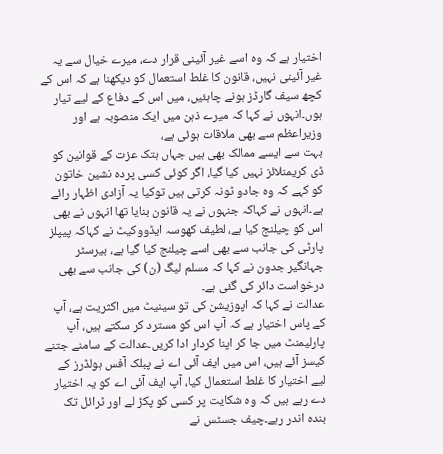اختیار ہے کہ وہ اسے غیر آئینی قرار دے، میرے خیال سے یہ غیر آئینی نہیں، قانون کا غلط استعمال کو دیکھنا ہے کہ اس کے کچھ سیف گارڈز ہونے چاہئیں، میں اس کے دفاع کے لیے تیار ہوں۔انہوں نے کہا کہ میرے ذہن میں ایک منصوبہ ہے اور وزیراعظم سے بھی ملاقات ہوئی ہے،
بہت سے ایسے ممالک بھی ہیں جہاں ہتک عزت کے قوانین کو ڈی کریمنلائز نہیں کیا گیا، اگر کوئی کسی پردہ نشین خاتون کو کہے کہ وہ جادو ٹونہ کرتی ہیں توکیا یہ آزادی اظہار رائے ہے۔انہوں نے کہاکہ جنہوں نے یہ قانون بنایا تھا انہوں نے بھی اس کو چیلنج کیا ہے، لطیف کھوسہ ایڈووکیٹ نے کہاکہ پیپلز پارٹی کی جانب سے بھی اسے چیلنج کیا گیا ہے، بیرسٹر جہانگیر جدون نے کہا کہ مسلم لیگ (ن) کی جانب سے بھی درخواست دائر کی گئی ہے۔
عدالت نے کہا کہ اپوزیشن کی تو سینیٹ میں اکثریت ہے، آپ کے پاس اختیار ہے کہ آپ اس کو مسترد کر سکتے ہیں، آپ پارلیمنٹ میں جا کر اپنا کردار ادا کریں۔عدالت کے سامنے جتنے کیسز آئے ہیں، اس میں ایف آئی اے نے پبلک آفس ہولڈرز کے لیے اختیار کا غلط استعمال کیا، آپ ایف آئی اے کو یہ اختیار دے رہے ہیں کہ وہ شکایت پر کسی کو پکڑ لے اور ٹرائل تک بندہ اندر رہے۔چیف جسٹس نے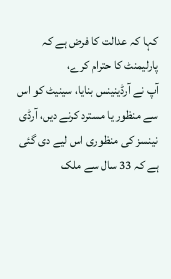کہا کہ عدالت کا فرض ہے کہ پارلیمنٹ کا حترام کرے،
آپ نے آرڈینینس بنایا، سینیٹ کو اس سے منظور یا مسترد کرنے دیں، آرڈی نینسز کی منظوری اس لیے دی گئی ہے کہ 33 سال سے ملک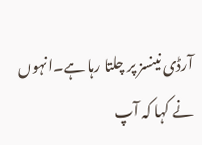آرڈی نینسز پر چلتا رہا ہے۔انہوں نے کہا کہ آپ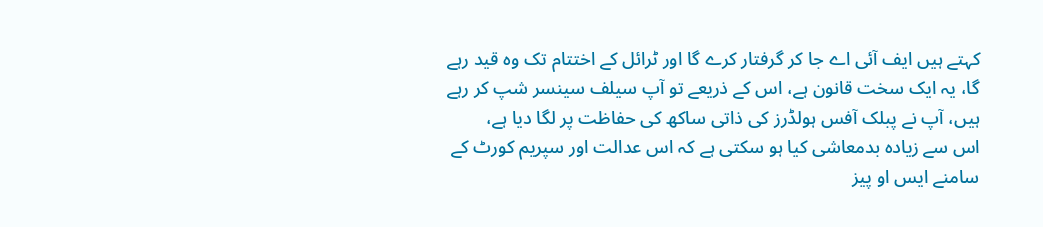کہتے ہیں ایف آئی اے جا کر گرفتار کرے گا اور ٹرائل کے اختتام تک وہ قید رہے گا، یہ ایک سخت قانون ہے، اس کے ذریعے تو آپ سیلف سینسر شپ کر رہے ہیں، آپ نے پبلک آفس ہولڈرز کی ذاتی ساکھ کی حفاظت پر لگا دیا ہے،
اس سے زیادہ بدمعاشی کیا ہو سکتی ہے کہ اس عدالت اور سپریم کورٹ کے سامنے ایس او پیز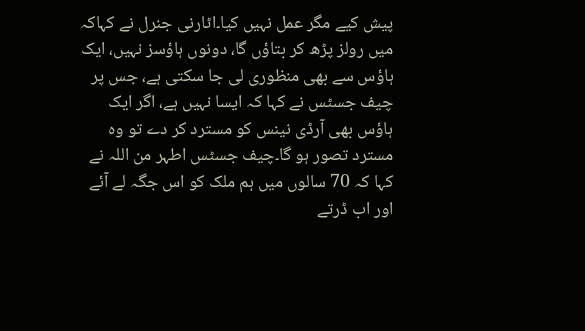پیش کیے مگر عمل نہیں کیا۔اٹارنی جنرل نے کہاکہ میں رولز پڑھ کر بتاؤں گا، دونوں ہاؤسز نہیں، ایک ہاؤس سے بھی منظوری لی جا سکتی ہے، جس پر چیف جسٹس نے کہا کہ ایسا نہیں ہے، اگر ایک ہاؤس بھی آرڈی نینس کو مسترد کر دے تو وہ مسترد تصور ہو گا۔چیف جسٹس اطہر من اللہ نے کہا کہ 70 سالوں میں ہم ملک کو اس جگہ لے آئے اور اب ڈرتے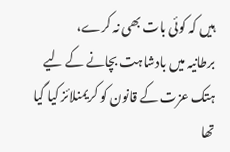ہیں کہ کوئی بات بھی نہ کرے،
برطانیہ میں بادشاہت بچانے کے لیے ہتک عزت کے قانون کو کریمنلائز کیا گیا تھا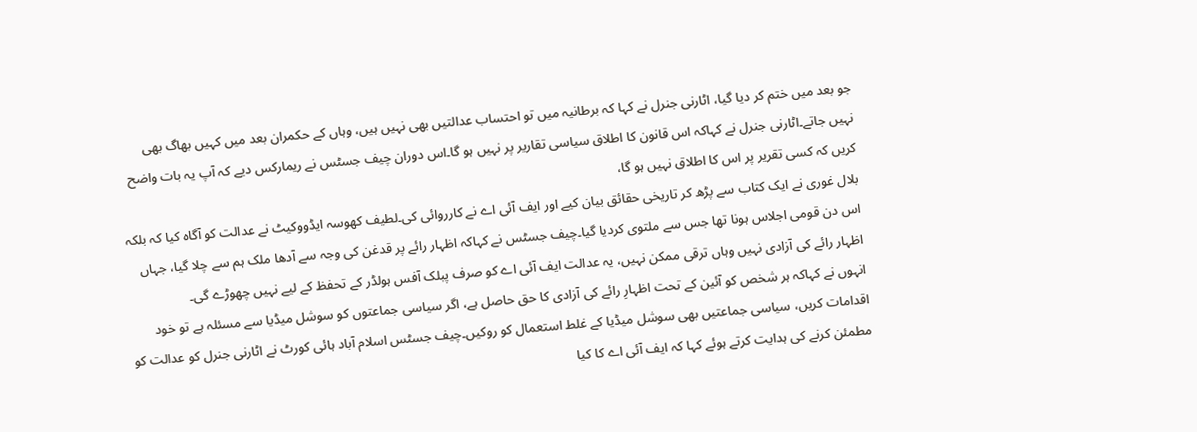جو بعد میں ختم کر دیا گیا، اٹارنی جنرل نے کہا کہ برطانیہ میں تو احتساب عدالتیں بھی نہیں ہیں، وہاں کے حکمران بعد میں کہیں بھاگ بھی نہیں جاتے۔اٹارنی جنرل نے کہاکہ اس قانون کا اطلاق سیاسی تقاریر پر نہیں ہو گا۔اس دوران چیف جسٹس نے ریمارکس دیے کہ آپ یہ بات واضح کریں کہ کسی تقریر پر اس کا اطلاق نہیں ہو گا،
بلال غوری نے ایک کتاب سے پڑھ کر تاریخی حقائق بیان کیے اور ایف آئی اے نے کارروائی کی۔لطیف کھوسہ ایڈووکیٹ نے عدالت کو آگاہ کیا کہ بلکہ اس دن قومی اجلاس ہونا تھا جس سے ملتوی کردیا گیا۔چیف جسٹس نے کہاکہ اظہار رائے پر قدغن کی وجہ سے آدھا ملک ہم سے چلا گیا، جہاں اظہار رائے کی آزادی نہیں وہاں ترقی ممکن نہیں، یہ عدالت ایف آئی اے کو صرف پبلک آفس ہولڈر کے تحفظ کے لیے نہیں چھوڑے گی۔
انہوں نے کہاکہ ہر شخص کو آئین کے تحت اظہارِ رائے کی آزادی کا حق حاصل ہے، اگر سیاسی جماعتوں کو سوشل میڈیا سے مسئلہ ہے تو خود اقدامات کریں، سیاسی جماعتیں بھی سوشل میڈیا کے غلط استعمال کو روکیں۔چیف جسٹس اسلام آباد ہائی کورٹ نے اٹارنی جنرل کو عدالت کو مطمئن کرنے کی ہدایت کرتے ہوئے کہا کہ ایف آئی اے کا کیا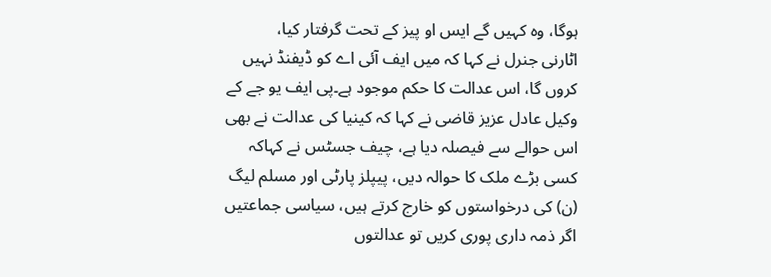ہوگا، وہ کہیں گے ایس او پیز کے تحت گرفتار کیا،
اٹارنی جنرل نے کہا کہ میں ایف آئی اے کو ڈیفنڈ نہیں کروں گا، اس عدالت کا حکم موجود ہے۔پی ایف یو جے کے وکیل عادل عزیز قاضی نے کہا کہ کینیا کی عدالت نے بھی اس حوالے سے فیصلہ دیا ہے، چیف جسٹس نے کہاکہ کسی بڑے ملک کا حوالہ دیں، پیپلز پارٹی اور مسلم لیگ (ن) کی درخواستوں کو خارج کرتے ہیں، سیاسی جماعتیں اگر ذمہ داری پوری کریں تو عدالتوں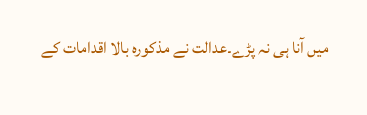میں آنا ہی نہ پڑے۔عدالت نے مذکورہ بالا اقدامات کے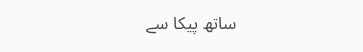ساتھ پیکا سے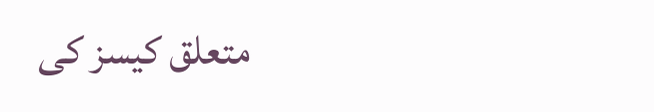متعلق کیسز کی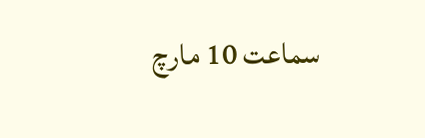سماعت 10 مارچ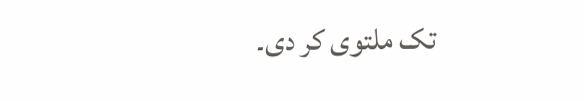تک ملتوی کر دی۔